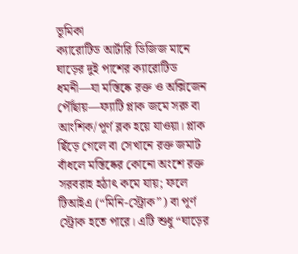ভূমিকা
ক্যারোটিড আর্টারি ডিজিজ মানে ঘাড়ের দুই পাশের ক্যারোটিড ধমনী—যা মস্তিষ্কে রক্ত ও অক্সিজেন পৌঁছায়—ফ্যাটি প্লাক জমে সরু বা আংশিক/পূর্ণ ব্লক হয়ে যাওয়া। প্লাক ছিঁড়ে গেলে বা সেখানে রক্ত জমাট বাঁধলে মস্তিষ্কের কোনো অংশে রক্ত সরবরাহ হঠাৎ কমে যায়; ফলে টিআইএ (“মিনি-স্ট্রোক”) বা পূর্ণ স্ট্রোক হতে পারে। এটি শুধু “ঘাড়ের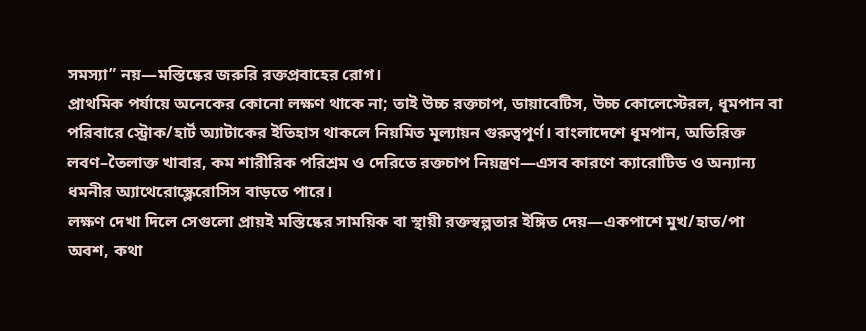সমস্যা” নয়—মস্তিষ্কের জরুরি রক্তপ্রবাহের রোগ।
প্রাথমিক পর্যায়ে অনেকের কোনো লক্ষণ থাকে না; তাই উচ্চ রক্তচাপ, ডায়াবেটিস, উচ্চ কোলেস্টেরল, ধূমপান বা পরিবারে স্ট্রোক/হার্ট অ্যাটাকের ইতিহাস থাকলে নিয়মিত মূল্যায়ন গুরুত্বপূর্ণ। বাংলাদেশে ধূমপান, অতিরিক্ত লবণ–তৈলাক্ত খাবার, কম শারীরিক পরিশ্রম ও দেরিতে রক্তচাপ নিয়ন্ত্রণ—এসব কারণে ক্যারোটিড ও অন্যান্য ধমনীর অ্যাথেরোস্ক্লেরোসিস বাড়তে পারে।
লক্ষণ দেখা দিলে সেগুলো প্রায়ই মস্তিষ্কের সাময়িক বা স্থায়ী রক্তস্বল্পতার ইঙ্গিত দেয়—একপাশে মুখ/হাত/পা অবশ, কথা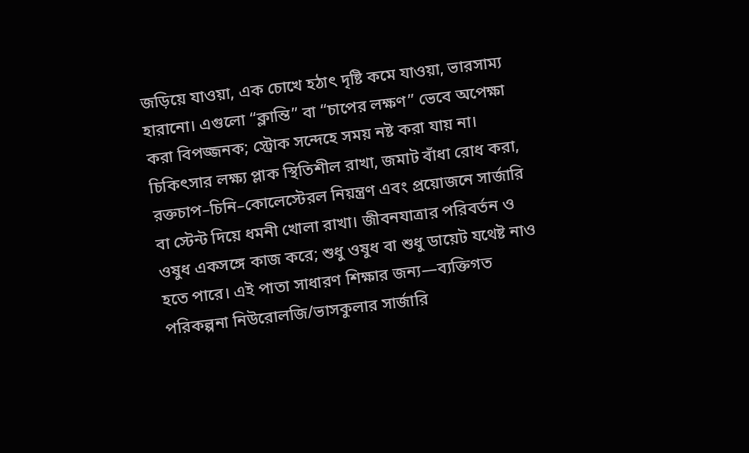জড়িয়ে যাওয়া, এক চোখে হঠাৎ দৃষ্টি কমে যাওয়া, ভারসাম্য হারানো। এগুলো “ক্লান্তি” বা “চাপের লক্ষণ” ভেবে অপেক্ষা করা বিপজ্জনক; স্ট্রোক সন্দেহে সময় নষ্ট করা যায় না।
চিকিৎসার লক্ষ্য প্লাক স্থিতিশীল রাখা, জমাট বাঁধা রোধ করা, রক্তচাপ–চিনি–কোলেস্টেরল নিয়ন্ত্রণ এবং প্রয়োজনে সার্জারি বা স্টেন্ট দিয়ে ধমনী খোলা রাখা। জীবনযাত্রার পরিবর্তন ও ওষুধ একসঙ্গে কাজ করে; শুধু ওষুধ বা শুধু ডায়েট যথেষ্ট নাও হতে পারে। এই পাতা সাধারণ শিক্ষার জন্য—ব্যক্তিগত পরিকল্পনা নিউরোলজি/ভাসকুলার সার্জারি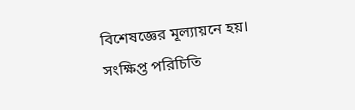বিশেষজ্ঞের মূল্যায়নে হয়।
সংক্ষিপ্ত পরিচিতি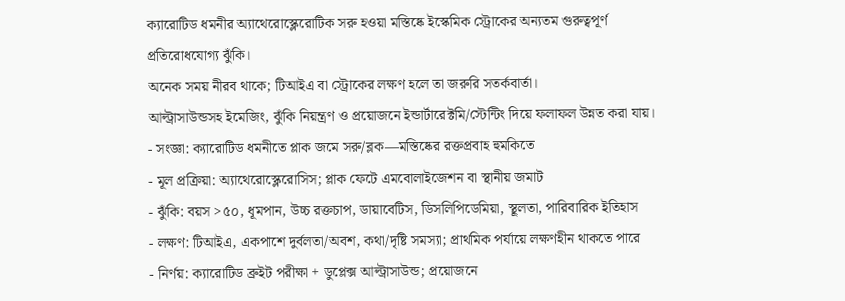ক্যারোটিড ধমনীর অ্যাথেরোস্ক্লেরোটিক সরু হওয়া মস্তিষ্কে ইস্কেমিক স্ট্রোকের অন্যতম গুরুত্বপূর্ণ প্রতিরোধযোগ্য ঝুঁকি।
অনেক সময় নীরব থাকে; টিআইএ বা স্ট্রোকের লক্ষণ হলে তা জরুরি সতর্কবার্তা।
আল্ট্রাসাউন্ডসহ ইমেজিং, ঝুঁকি নিয়ন্ত্রণ ও প্রয়োজনে ইন্ডার্টারেক্টমি/স্টেন্টিং দিয়ে ফলাফল উন্নত করা যায়।
- সংজ্ঞা: ক্যারোটিড ধমনীতে প্লাক জমে সরু/ব্লক—মস্তিষ্কের রক্তপ্রবাহ হুমকিতে
- মূল প্রক্রিয়া: অ্যাথেরোস্ক্লেরোসিস; প্লাক ফেটে এমবোলাইজেশন বা স্থানীয় জমাট
- ঝুঁকি: বয়স >৫০, ধূমপান, উচ্চ রক্তচাপ, ডায়াবেটিস, ডিসলিপিডেমিয়া, স্থূলতা, পারিবারিক ইতিহাস
- লক্ষণ: টিআইএ, একপাশে দুর্বলতা/অবশ, কথা/দৃষ্টি সমস্যা; প্রাথমিক পর্যায়ে লক্ষণহীন থাকতে পারে
- নির্ণয়: ক্যারোটিড ব্রুইট পরীক্ষা + ডুপ্লেক্স আল্ট্রাসাউন্ড; প্রয়োজনে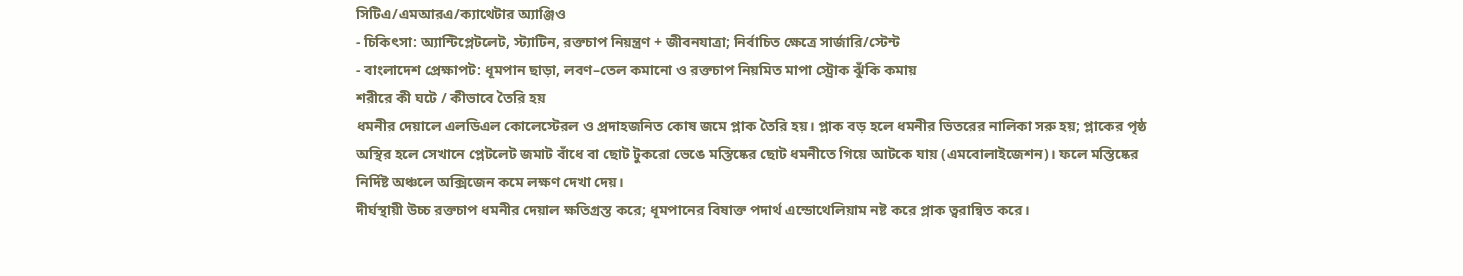সিটিএ/এমআরএ/ক্যাথেটার অ্যাঞ্জিও
- চিকিৎসা: অ্যান্টিপ্লেটলেট, স্ট্যাটিন, রক্তচাপ নিয়ন্ত্রণ + জীবনযাত্রা; নির্বাচিত ক্ষেত্রে সার্জারি/স্টেন্ট
- বাংলাদেশ প্রেক্ষাপট: ধূমপান ছাড়া, লবণ–তেল কমানো ও রক্তচাপ নিয়মিত মাপা স্ট্রোক ঝুঁকি কমায়
শরীরে কী ঘটে / কীভাবে তৈরি হয়
ধমনীর দেয়ালে এলডিএল কোলেস্টেরল ও প্রদাহজনিত কোষ জমে প্লাক তৈরি হয়। প্লাক বড় হলে ধমনীর ভিতরের নালিকা সরু হয়; প্লাকের পৃষ্ঠ অস্থির হলে সেখানে প্লেটলেট জমাট বাঁধে বা ছোট টুকরো ভেঙে মস্তিষ্কের ছোট ধমনীতে গিয়ে আটকে যায় (এমবোলাইজেশন)। ফলে মস্তিষ্কের নির্দিষ্ট অঞ্চলে অক্সিজেন কমে লক্ষণ দেখা দেয়।
দীর্ঘস্থায়ী উচ্চ রক্তচাপ ধমনীর দেয়াল ক্ষতিগ্রস্ত করে; ধূমপানের বিষাক্ত পদার্থ এন্ডোথেলিয়াম নষ্ট করে প্লাক ত্বরান্বিত করে।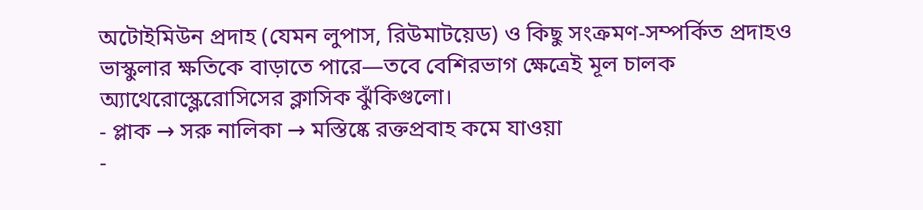অটোইমিউন প্রদাহ (যেমন লুপাস, রিউমাটয়েড) ও কিছু সংক্রমণ-সম্পর্কিত প্রদাহও ভাস্কুলার ক্ষতিকে বাড়াতে পারে—তবে বেশিরভাগ ক্ষেত্রেই মূল চালক অ্যাথেরোস্ক্লেরোসিসের ক্লাসিক ঝুঁকিগুলো।
- প্লাক → সরু নালিকা → মস্তিষ্কে রক্তপ্রবাহ কমে যাওয়া
-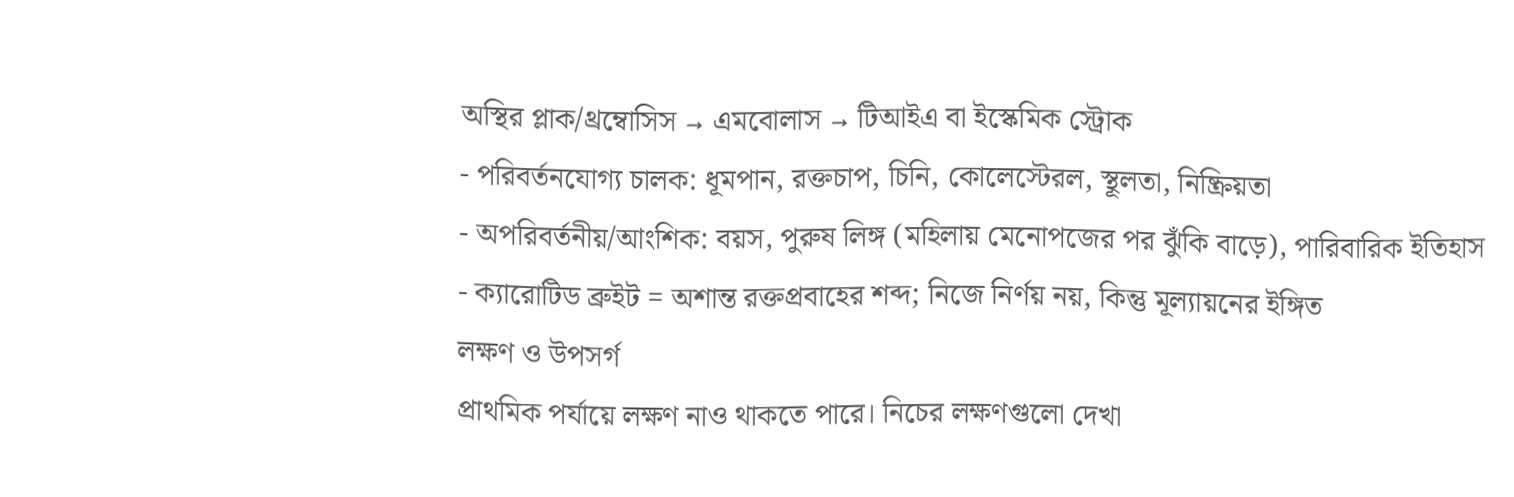অস্থির প্লাক/থ্রম্বোসিস → এমবোলাস → টিআইএ বা ইস্কেমিক স্ট্রোক
- পরিবর্তনযোগ্য চালক: ধূমপান, রক্তচাপ, চিনি, কোলেস্টেরল, স্থূলতা, নিষ্ক্রিয়তা
- অপরিবর্তনীয়/আংশিক: বয়স, পুরুষ লিঙ্গ (মহিলায় মেনোপজের পর ঝুঁকি বাড়ে), পারিবারিক ইতিহাস
- ক্যারোটিড ব্রুইট = অশান্ত রক্তপ্রবাহের শব্দ; নিজে নির্ণয় নয়, কিন্তু মূল্যায়নের ইঙ্গিত
লক্ষণ ও উপসর্গ
প্রাথমিক পর্যায়ে লক্ষণ নাও থাকতে পারে। নিচের লক্ষণগুলো দেখা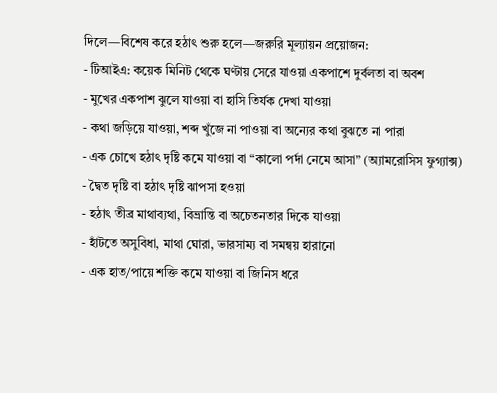দিলে—বিশেষ করে হঠাৎ শুরু হলে—জরুরি মূল্যায়ন প্রয়োজন:
- টিআইএ: কয়েক মিনিট থেকে ঘণ্টায় সেরে যাওয়া একপাশে দুর্বলতা বা অবশ
- মুখের একপাশ ঝুলে যাওয়া বা হাসি তির্যক দেখা যাওয়া
- কথা জড়িয়ে যাওয়া, শব্দ খুঁজে না পাওয়া বা অন্যের কথা বুঝতে না পারা
- এক চোখে হঠাৎ দৃষ্টি কমে যাওয়া বা “কালো পর্দা নেমে আসা” (অ্যামরোসিস ফুগ্যাক্স)
- দ্বৈত দৃষ্টি বা হঠাৎ দৃষ্টি ঝাপসা হওয়া
- হঠাৎ তীব্র মাথাব্যথা, বিভ্রান্তি বা অচেতনতার দিকে যাওয়া
- হাঁটতে অসুবিধা, মাথা ঘোরা, ভারসাম্য বা সমন্বয় হারানো
- এক হাত/পায়ে শক্তি কমে যাওয়া বা জিনিস ধরে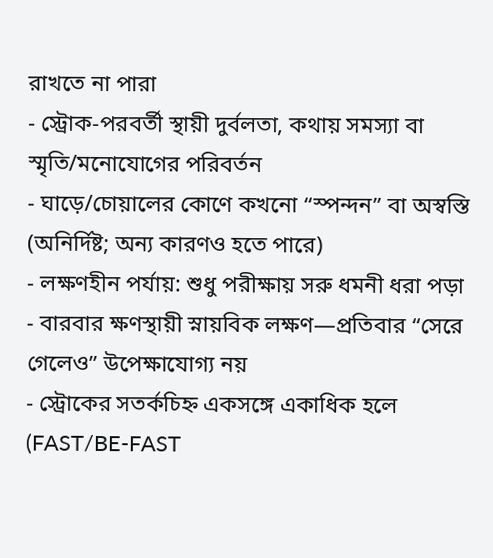রাখতে না পারা
- স্ট্রোক-পরবর্তী স্থায়ী দুর্বলতা, কথায় সমস্যা বা স্মৃতি/মনোযোগের পরিবর্তন
- ঘাড়ে/চোয়ালের কোণে কখনো “স্পন্দন” বা অস্বস্তি (অনির্দিষ্ট; অন্য কারণও হতে পারে)
- লক্ষণহীন পর্যায়: শুধু পরীক্ষায় সরু ধমনী ধরা পড়া
- বারবার ক্ষণস্থায়ী স্নায়বিক লক্ষণ—প্রতিবার “সেরে গেলেও” উপেক্ষাযোগ্য নয়
- স্ট্রোকের সতর্কচিহ্ন একসঙ্গে একাধিক হলে (FAST/BE-FAST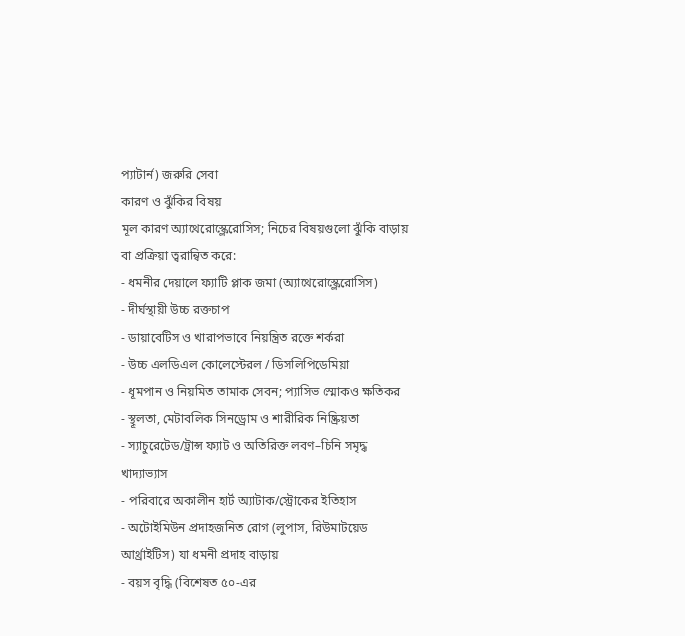প্যাটার্ন) জরুরি সেবা
কারণ ও ঝুঁকির বিষয়
মূল কারণ অ্যাথেরোস্ক্লেরোসিস; নিচের বিষয়গুলো ঝুঁকি বাড়ায় বা প্রক্রিয়া ত্বরান্বিত করে:
- ধমনীর দেয়ালে ফ্যাটি প্লাক জমা (অ্যাথেরোস্ক্লেরোসিস)
- দীর্ঘস্থায়ী উচ্চ রক্তচাপ
- ডায়াবেটিস ও খারাপভাবে নিয়ন্ত্রিত রক্তে শর্করা
- উচ্চ এলডিএল কোলেস্টেরল / ডিসলিপিডেমিয়া
- ধূমপান ও নিয়মিত তামাক সেবন; প্যাসিভ স্মোকও ক্ষতিকর
- স্থূলতা, মেটাবলিক সিনড্রোম ও শারীরিক নিষ্ক্রিয়তা
- স্যাচুরেটেড/ট্রান্স ফ্যাট ও অতিরিক্ত লবণ–চিনি সমৃদ্ধ খাদ্যাভ্যাস
- পরিবারে অকালীন হার্ট অ্যাটাক/স্ট্রোকের ইতিহাস
- অটোইমিউন প্রদাহজনিত রোগ (লুপাস, রিউমাটয়েড আর্থ্রাইটিস) যা ধমনী প্রদাহ বাড়ায়
- বয়স বৃদ্ধি (বিশেষত ৫০-এর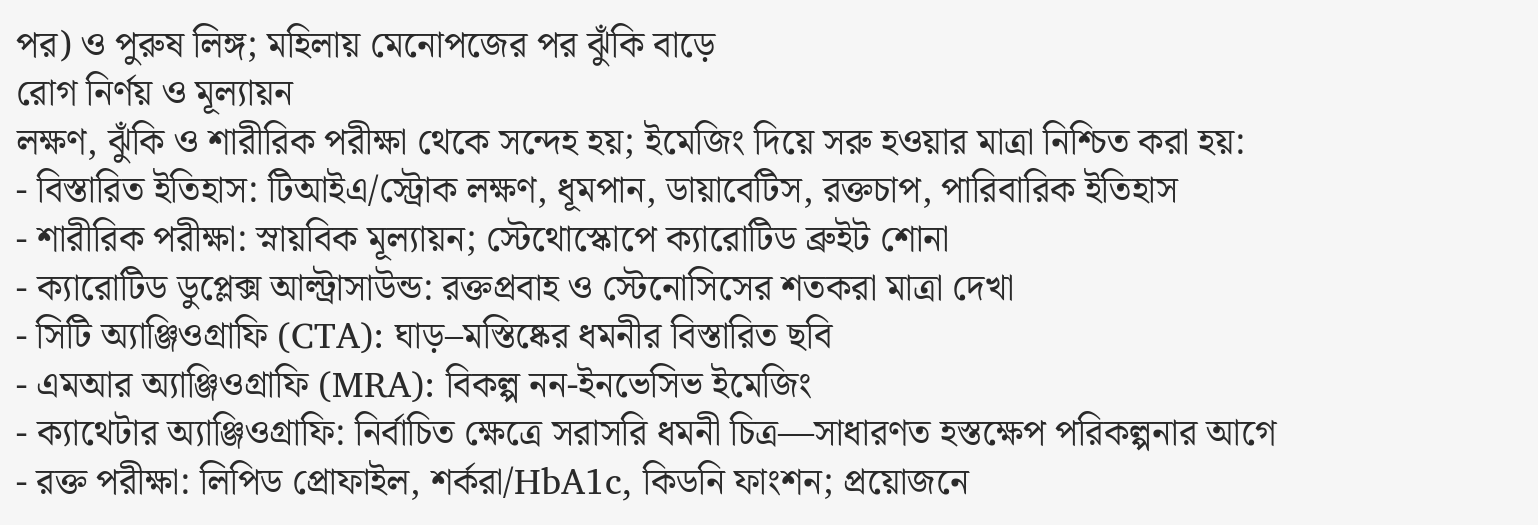পর) ও পুরুষ লিঙ্গ; মহিলায় মেনোপজের পর ঝুঁকি বাড়ে
রোগ নির্ণয় ও মূল্যায়ন
লক্ষণ, ঝুঁকি ও শারীরিক পরীক্ষা থেকে সন্দেহ হয়; ইমেজিং দিয়ে সরু হওয়ার মাত্রা নিশ্চিত করা হয়:
- বিস্তারিত ইতিহাস: টিআইএ/স্ট্রোক লক্ষণ, ধূমপান, ডায়াবেটিস, রক্তচাপ, পারিবারিক ইতিহাস
- শারীরিক পরীক্ষা: স্নায়বিক মূল্যায়ন; স্টেথোস্কোপে ক্যারোটিড ব্রুইট শোনা
- ক্যারোটিড ডুপ্লেক্স আল্ট্রাসাউন্ড: রক্তপ্রবাহ ও স্টেনোসিসের শতকরা মাত্রা দেখা
- সিটি অ্যাঞ্জিওগ্রাফি (CTA): ঘাড়–মস্তিষ্কের ধমনীর বিস্তারিত ছবি
- এমআর অ্যাঞ্জিওগ্রাফি (MRA): বিকল্প নন-ইনভেসিভ ইমেজিং
- ক্যাথেটার অ্যাঞ্জিওগ্রাফি: নির্বাচিত ক্ষেত্রে সরাসরি ধমনী চিত্র—সাধারণত হস্তক্ষেপ পরিকল্পনার আগে
- রক্ত পরীক্ষা: লিপিড প্রোফাইল, শর্করা/HbA1c, কিডনি ফাংশন; প্রয়োজনে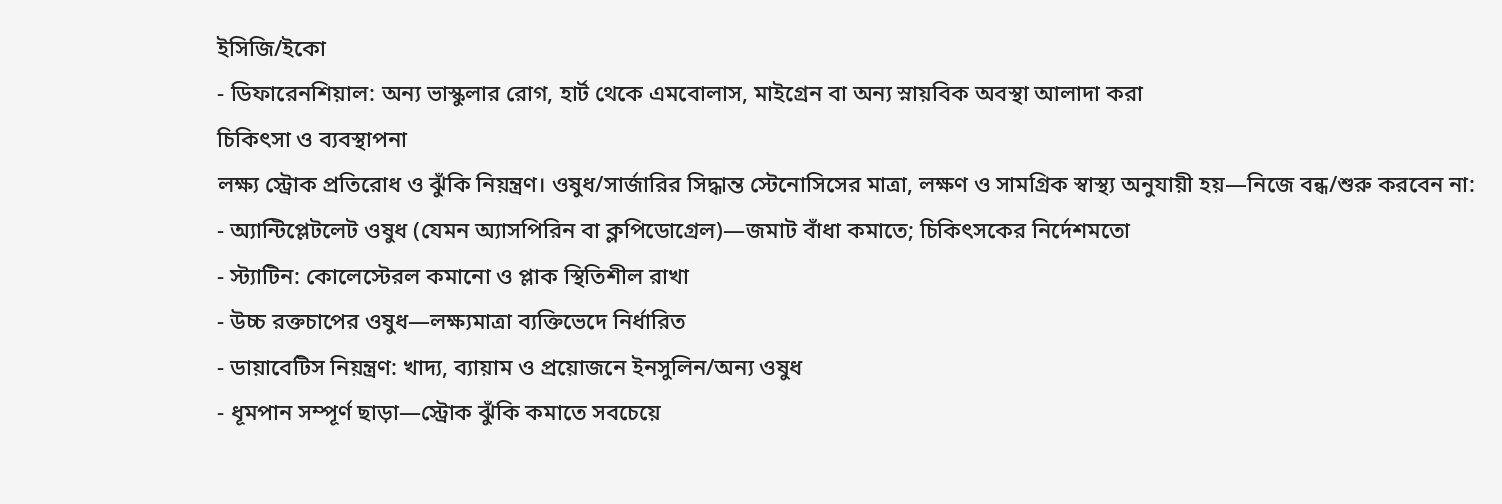ইসিজি/ইকো
- ডিফারেনশিয়াল: অন্য ভাস্কুলার রোগ, হার্ট থেকে এমবোলাস, মাইগ্রেন বা অন্য স্নায়বিক অবস্থা আলাদা করা
চিকিৎসা ও ব্যবস্থাপনা
লক্ষ্য স্ট্রোক প্রতিরোধ ও ঝুঁকি নিয়ন্ত্রণ। ওষুধ/সার্জারির সিদ্ধান্ত স্টেনোসিসের মাত্রা, লক্ষণ ও সামগ্রিক স্বাস্থ্য অনুযায়ী হয়—নিজে বন্ধ/শুরু করবেন না:
- অ্যান্টিপ্লেটলেট ওষুধ (যেমন অ্যাসপিরিন বা ক্লপিডোগ্রেল)—জমাট বাঁধা কমাতে; চিকিৎসকের নির্দেশমতো
- স্ট্যাটিন: কোলেস্টেরল কমানো ও প্লাক স্থিতিশীল রাখা
- উচ্চ রক্তচাপের ওষুধ—লক্ষ্যমাত্রা ব্যক্তিভেদে নির্ধারিত
- ডায়াবেটিস নিয়ন্ত্রণ: খাদ্য, ব্যায়াম ও প্রয়োজনে ইনসুলিন/অন্য ওষুধ
- ধূমপান সম্পূর্ণ ছাড়া—স্ট্রোক ঝুঁকি কমাতে সবচেয়ে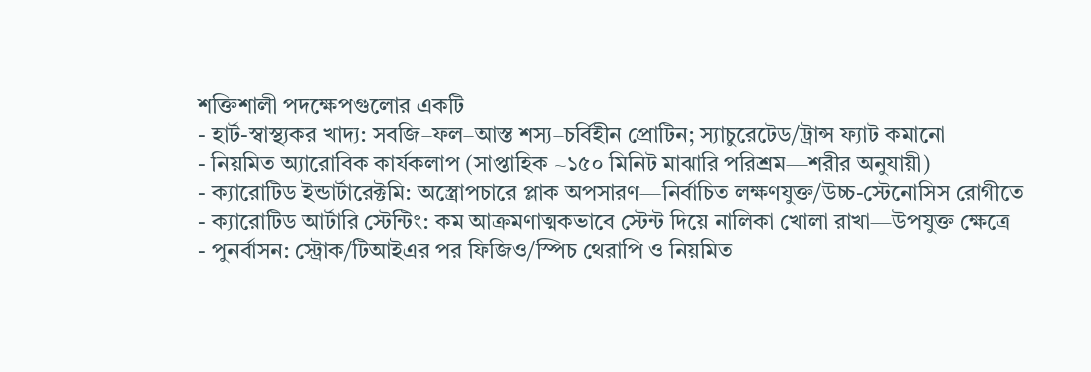শক্তিশালী পদক্ষেপগুলোর একটি
- হার্ট-স্বাস্থ্যকর খাদ্য: সবজি–ফল–আস্ত শস্য–চর্বিহীন প্রোটিন; স্যাচুরেটেড/ট্রান্স ফ্যাট কমানো
- নিয়মিত অ্যারোবিক কার্যকলাপ (সাপ্তাহিক ~১৫০ মিনিট মাঝারি পরিশ্রম—শরীর অনুযায়ী)
- ক্যারোটিড ইন্ডার্টারেক্টমি: অস্ত্রোপচারে প্লাক অপসারণ—নির্বাচিত লক্ষণযুক্ত/উচ্চ-স্টেনোসিস রোগীতে
- ক্যারোটিড আর্টারি স্টেন্টিং: কম আক্রমণাত্মকভাবে স্টেন্ট দিয়ে নালিকা খোলা রাখা—উপযুক্ত ক্ষেত্রে
- পুনর্বাসন: স্ট্রোক/টিআইএর পর ফিজিও/স্পিচ থেরাপি ও নিয়মিত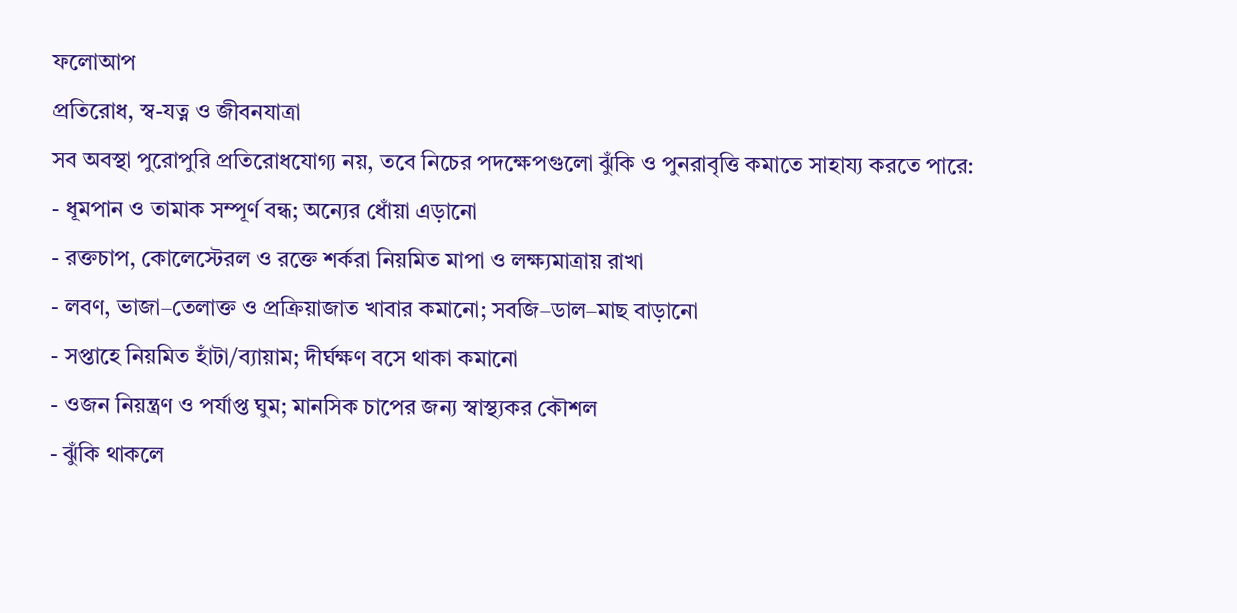ফলোআপ
প্রতিরোধ, স্ব-যত্ন ও জীবনযাত্রা
সব অবস্থা পুরোপুরি প্রতিরোধযোগ্য নয়, তবে নিচের পদক্ষেপগুলো ঝুঁকি ও পুনরাবৃত্তি কমাতে সাহায্য করতে পারে:
- ধূমপান ও তামাক সম্পূর্ণ বন্ধ; অন্যের ধোঁয়া এড়ানো
- রক্তচাপ, কোলেস্টেরল ও রক্তে শর্করা নিয়মিত মাপা ও লক্ষ্যমাত্রায় রাখা
- লবণ, ভাজা–তেলাক্ত ও প্রক্রিয়াজাত খাবার কমানো; সবজি–ডাল–মাছ বাড়ানো
- সপ্তাহে নিয়মিত হাঁটা/ব্যায়াম; দীর্ঘক্ষণ বসে থাকা কমানো
- ওজন নিয়ন্ত্রণ ও পর্যাপ্ত ঘুম; মানসিক চাপের জন্য স্বাস্থ্যকর কৌশল
- ঝুঁকি থাকলে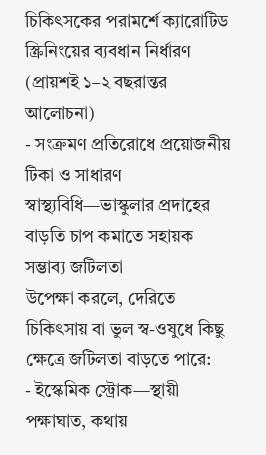চিকিৎসকের পরামর্শে ক্যারোটিড স্ক্রিনিংয়ের ব্যবধান নির্ধারণ (প্রায়শই ১–২ বছরান্তর আলোচনা)
- সংক্রমণ প্রতিরোধে প্রয়োজনীয় টিকা ও সাধারণ স্বাস্থ্যবিধি—ভাস্কুলার প্রদাহের বাড়তি চাপ কমাতে সহায়ক
সম্ভাব্য জটিলতা
উপেক্ষা করলে, দেরিতে চিকিৎসায় বা ভুল স্ব-ওষুধে কিছু ক্ষেত্রে জটিলতা বাড়তে পারে:
- ইস্কেমিক স্ট্রোক—স্থায়ী পক্ষাঘাত, কথায়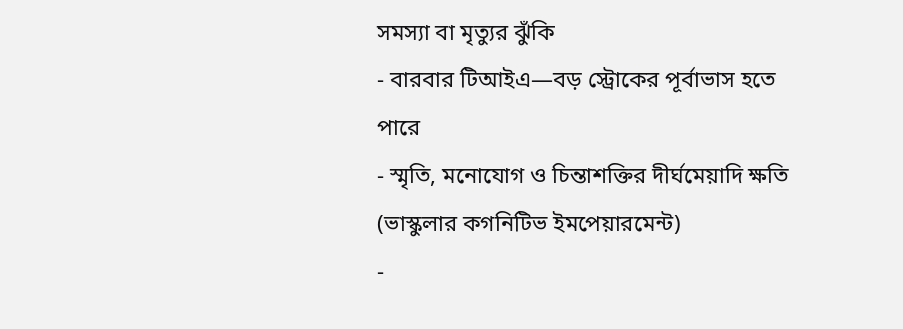সমস্যা বা মৃত্যুর ঝুঁকি
- বারবার টিআইএ—বড় স্ট্রোকের পূর্বাভাস হতে পারে
- স্মৃতি, মনোযোগ ও চিন্তাশক্তির দীর্ঘমেয়াদি ক্ষতি (ভাস্কুলার কগনিটিভ ইমপেয়ারমেন্ট)
-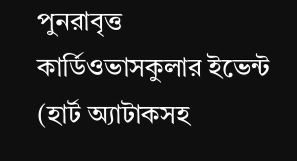পুনরাবৃত্ত কার্ডিওভাসকুলার ইভেন্ট (হার্ট অ্যাটাকসহ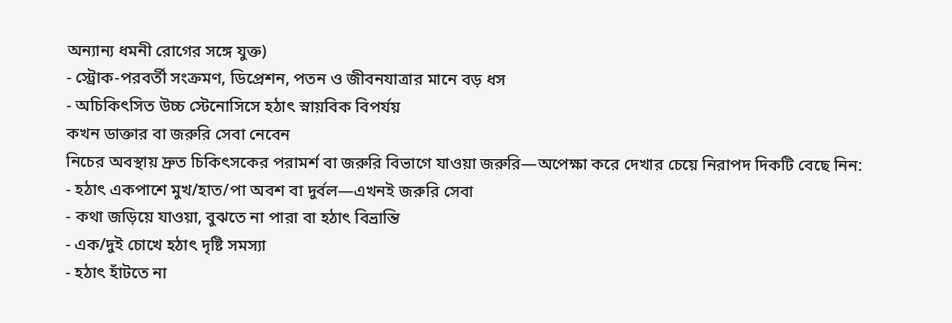অন্যান্য ধমনী রোগের সঙ্গে যুক্ত)
- স্ট্রোক-পরবর্তী সংক্রমণ, ডিপ্রেশন, পতন ও জীবনযাত্রার মানে বড় ধস
- অচিকিৎসিত উচ্চ স্টেনোসিসে হঠাৎ স্নায়বিক বিপর্যয়
কখন ডাক্তার বা জরুরি সেবা নেবেন
নিচের অবস্থায় দ্রুত চিকিৎসকের পরামর্শ বা জরুরি বিভাগে যাওয়া জরুরি—অপেক্ষা করে দেখার চেয়ে নিরাপদ দিকটি বেছে নিন:
- হঠাৎ একপাশে মুখ/হাত/পা অবশ বা দুর্বল—এখনই জরুরি সেবা
- কথা জড়িয়ে যাওয়া, বুঝতে না পারা বা হঠাৎ বিভ্রান্তি
- এক/দুই চোখে হঠাৎ দৃষ্টি সমস্যা
- হঠাৎ হাঁটতে না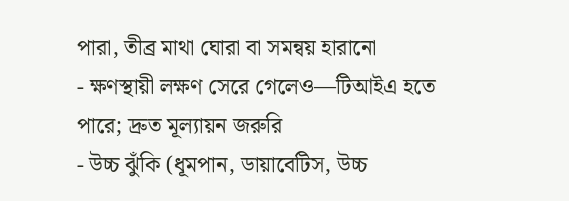পারা, তীব্র মাথা ঘোরা বা সমন্বয় হারানো
- ক্ষণস্থায়ী লক্ষণ সেরে গেলেও—টিআইএ হতে পারে; দ্রুত মূল্যায়ন জরুরি
- উচ্চ ঝুঁকি (ধূমপান, ডায়াবেটিস, উচ্চ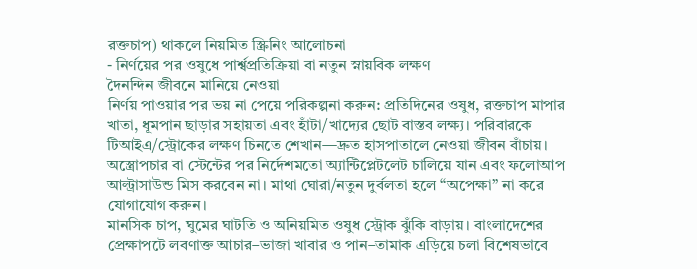রক্তচাপ) থাকলে নিয়মিত স্ক্রিনিং আলোচনা
- নির্ণয়ের পর ওষুধে পার্শ্বপ্রতিক্রিয়া বা নতুন স্নায়বিক লক্ষণ
দৈনন্দিন জীবনে মানিয়ে নেওয়া
নির্ণয় পাওয়ার পর ভয় না পেয়ে পরিকল্পনা করুন: প্রতিদিনের ওষুধ, রক্তচাপ মাপার খাতা, ধূমপান ছাড়ার সহায়তা এবং হাঁটা/খাদ্যের ছোট বাস্তব লক্ষ্য। পরিবারকে টিআইএ/স্ট্রোকের লক্ষণ চিনতে শেখান—দ্রুত হাসপাতালে নেওয়া জীবন বাঁচায়।
অস্ত্রোপচার বা স্টেন্টের পর নির্দেশমতো অ্যান্টিপ্লেটলেট চালিয়ে যান এবং ফলোআপ আল্ট্রাসাউন্ড মিস করবেন না। মাথা ঘোরা/নতুন দুর্বলতা হলে “অপেক্ষা” না করে যোগাযোগ করুন।
মানসিক চাপ, ঘুমের ঘাটতি ও অনিয়মিত ওষুধ স্ট্রোক ঝুঁকি বাড়ায়। বাংলাদেশের প্রেক্ষাপটে লবণাক্ত আচার–ভাজা খাবার ও পান–তামাক এড়িয়ে চলা বিশেষভাবে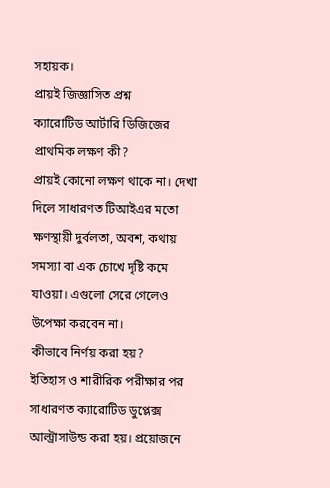সহায়ক।
প্রায়ই জিজ্ঞাসিত প্রশ্ন
ক্যারোটিড আর্টারি ডিজিজের প্রাথমিক লক্ষণ কী?
প্রায়ই কোনো লক্ষণ থাকে না। দেখা দিলে সাধারণত টিআইএর মতো ক্ষণস্থায়ী দুর্বলতা, অবশ, কথায় সমস্যা বা এক চোখে দৃষ্টি কমে যাওয়া। এগুলো সেরে গেলেও উপেক্ষা করবেন না।
কীভাবে নির্ণয় করা হয়?
ইতিহাস ও শারীরিক পরীক্ষার পর সাধারণত ক্যারোটিড ডুপ্লেক্স আল্ট্রাসাউন্ড করা হয়। প্রয়োজনে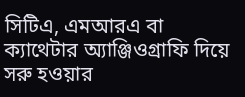সিটিএ, এমআরএ বা ক্যাথেটার অ্যাঞ্জিওগ্রাফি দিয়ে সরু হওয়ার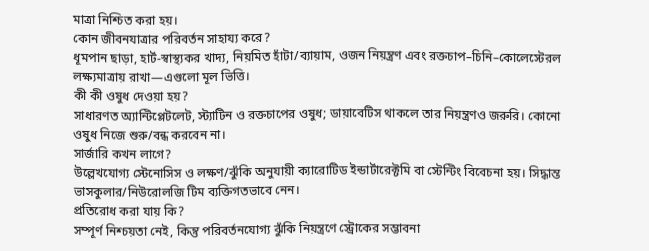মাত্রা নিশ্চিত করা হয়।
কোন জীবনযাত্রার পরিবর্তন সাহায্য করে?
ধূমপান ছাড়া, হার্ট-স্বাস্থ্যকর খাদ্য, নিয়মিত হাঁটা/ব্যায়াম, ওজন নিয়ন্ত্রণ এবং রক্তচাপ–চিনি–কোলেস্টেরল লক্ষ্যমাত্রায় রাখা—এগুলো মূল ভিত্তি।
কী কী ওষুধ দেওয়া হয়?
সাধারণত অ্যান্টিপ্লেটলেট, স্ট্যাটিন ও রক্তচাপের ওষুধ; ডায়াবেটিস থাকলে তার নিয়ন্ত্রণও জরুরি। কোনো ওষুধ নিজে শুরু/বন্ধ করবেন না।
সার্জারি কখন লাগে?
উল্লেখযোগ্য স্টেনোসিস ও লক্ষণ/ঝুঁকি অনুযায়ী ক্যারোটিড ইন্ডার্টারেক্টমি বা স্টেন্টিং বিবেচনা হয়। সিদ্ধান্ত ভাসকুলার/নিউরোলজি টিম ব্যক্তিগতভাবে নেন।
প্রতিরোধ করা যায় কি?
সম্পূর্ণ নিশ্চয়তা নেই, কিন্তু পরিবর্তনযোগ্য ঝুঁকি নিয়ন্ত্রণে স্ট্রোকের সম্ভাবনা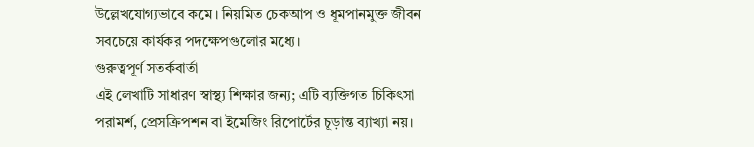উল্লেখযোগ্যভাবে কমে। নিয়মিত চেকআপ ও ধূমপানমুক্ত জীবন সবচেয়ে কার্যকর পদক্ষেপগুলোর মধ্যে।
গুরুত্বপূর্ণ সতর্কবার্তা
এই লেখাটি সাধারণ স্বাস্থ্য শিক্ষার জন্য; এটি ব্যক্তিগত চিকিৎসা পরামর্শ, প্রেসক্রিপশন বা ইমেজিং রিপোর্টের চূড়ান্ত ব্যাখ্যা নয়।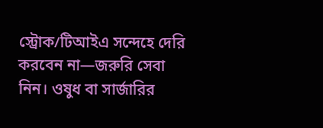স্ট্রোক/টিআইএ সন্দেহে দেরি করবেন না—জরুরি সেবা নিন। ওষুধ বা সার্জারির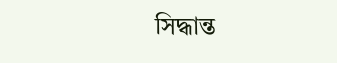সিদ্ধান্ত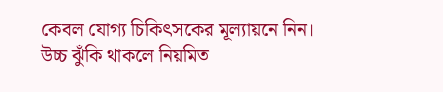কেবল যোগ্য চিকিৎসকের মূল্যায়নে নিন।
উচ্চ ঝুঁকি থাকলে নিয়মিত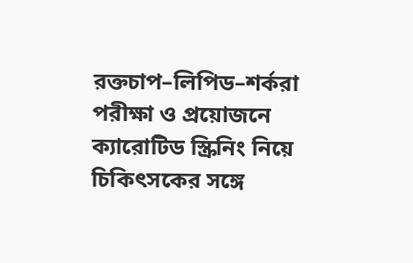রক্তচাপ–লিপিড–শর্করা পরীক্ষা ও প্রয়োজনে ক্যারোটিড স্ক্রিনিং নিয়ে চিকিৎসকের সঙ্গে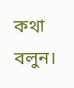কথা বলুন।